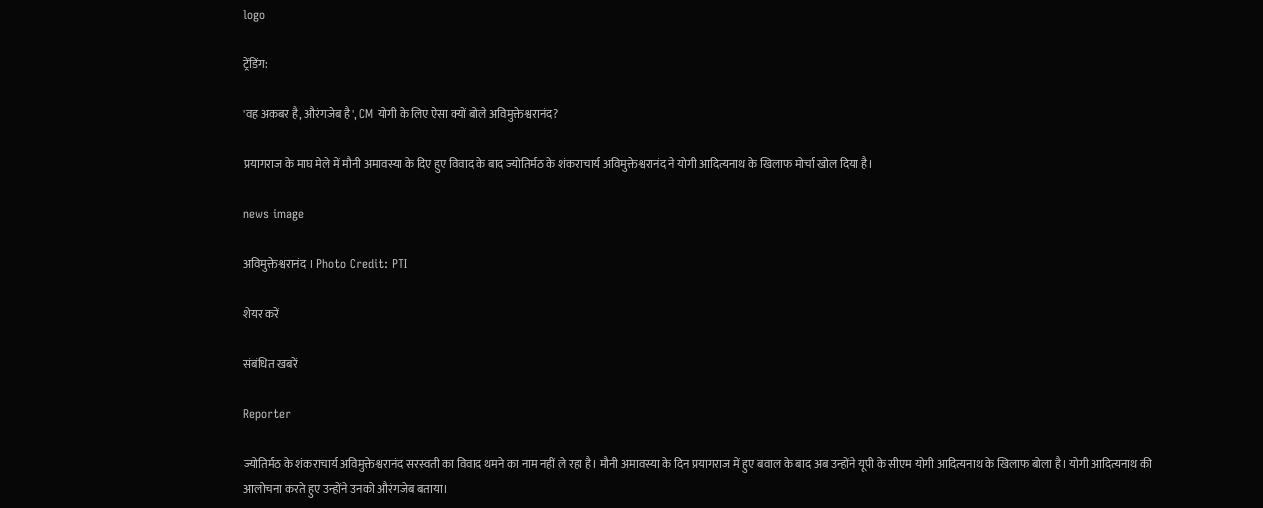logo

ट्रेंडिंग:

'वह अकबर है, औरंगजेब है', CM योगी के लिए ऐसा क्यों बोले अविमुक्तेश्वरानंद?

प्रयागराज के माघ मेले में मौनी अमावस्या के दिए हुए विवाद के बाद ज्योतिर्मठ के शंकराचार्य अविमुक्तेश्वरानंद ने योगी आदित्यनाथ के खिलाफ मोर्चा खोल दिया है।

news image

अविमुक्तेश्वरानंद । Photo Credit: PTI

शेयर करें

संबंधित खबरें

Reporter

ज्योतिर्मठ के शंकराचार्य अविमुक्तेश्वरानंद सरस्वती का विवाद थमने का नाम नहीं ले रहा है। मौनी अमावस्या के दिन प्रयागराज में हुए बवाल के बाद अब उन्होंने यूपी के सीएम योगी आदित्यनाथ के खिलाफ बोला है। योगी आदित्यनाथ की आलोचना करते हुए उन्होंने उनको औरंगजेब बताया।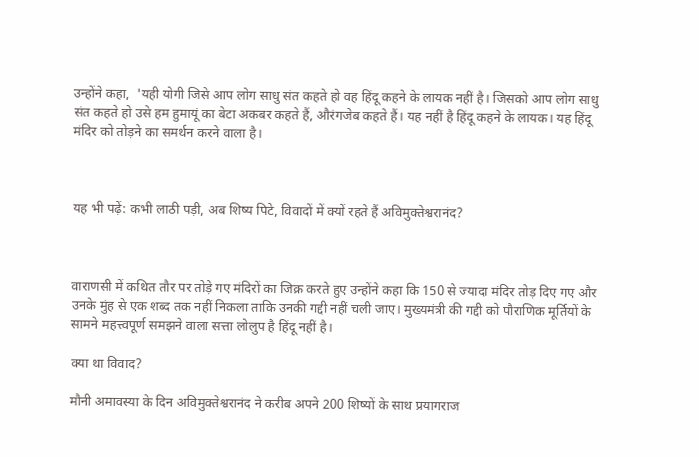उन्होंने कहा,  'यही योगी जिसे आप लोग साधु संत कहते हो वह हिंदू कहने के लायक नहीं है। जिसको आप लोग साधु संत कहते हो उसे हम हुमायूं का बेटा अकबर कहते हैं, औरंगजेब कहते हैं। यह नहीं है हिंदू कहने के लायक। यह हिंदू मंदिर को तोड़ने का समर्थन करने वाला है।



यह भी पढ़ें: कभी लाठी पड़ी, अब शिष्य पिटे, विवादों में क्यों रहते हैं अविमुक्तेश्वरानंद?



वाराणसी में कथित तौर पर तोड़े गए मंदिरों का जिक्र करते हुए उन्होंने कहा कि 150 से ज्यादा मंदिर तोड़ दिए गए और उनके मुंह से एक शब्द तक नहीं निकला ताकि उनकी गद्दी नहीं चली जाए। मुख्यमंत्री की गद्दी को पौराणिक मूर्तियों के सामने महत्त्वपूर्ण समझने वाला सत्ता लोलुप है हिंदू नहीं है।

क्या था विवाद?

मौनी अमावस्या के दिन अविमुक्तेश्वरानंद ने करीब अपने 200 शिष्यों के साथ प्रयागराज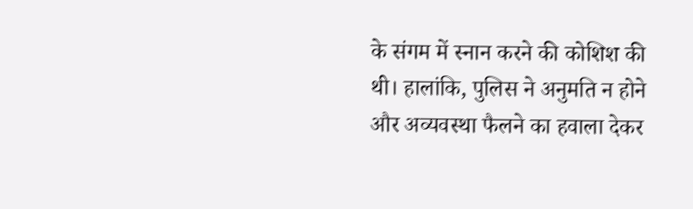के संगम में स्नान करने की कोशिश की थी। हालांकि, पुलिस ने अनुमति न होने और अव्यवस्था फैलने का हवाला देकर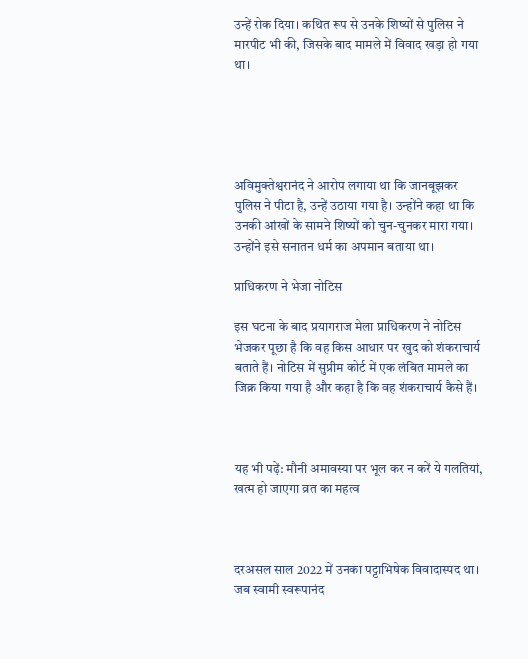उन्हें रोक दिया। कथित रूप से उनके शिष्यों से पुलिस ने मारपीट भी की, जिसके बाद मामले में विवाद खड़ा हो गया था।





अविमुक्तेश्वरानंद ने आरोप लगाया था कि जानबूझकर पुलिस ने पीटा है, उन्हें उठाया गया है। उन्होंने कहा था कि उनकी आंखों के सामने शिष्यों को चुन-चुनकर मारा गया। उन्होंने इसे सनातन धर्म का अपमान बताया था।

प्राधिकरण ने भेजा नोटिस

इस घटना के बाद प्रयागराज मेला प्राधिकरण ने नोटिस भेजकर पूछा है कि वह किस आधार पर खुद को शंकराचार्य बताते हैं। नोटिस में सुप्रीम कोर्ट में एक लंबित मामले का जिक्र किया गया है और कहा है कि वह शंकराचार्य कैसे हैं।



यह भी पढ़ें: मौनी अमावस्या पर भूल कर न करें ये गलतियां, खत्म हो जाएगा व्रत का महत्व



दरअसल साल 2022 में उनका पट्टाभिषेक विवादास्पद था। जब स्वामी स्वरूपानंद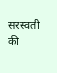सरस्वती की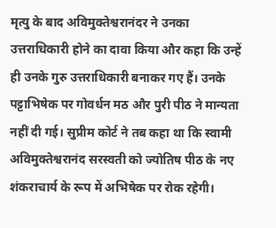मृत्यु के बाद अविमुक्तेश्वरानंदर ने उनका उत्तराधिकारी होने का दावा किया और कहा कि उन्हें ही उनके गुरु उत्तराधिकारी बनाकर गए हैं। उनके पट्टाभिषेक पर गोवर्धन मठ और पुरी पीठ ने मान्यता नहीं दी गई। सुप्रीम कोर्ट ने तब कहा था कि स्वामी अविमुक्तेश्वरानंद सरस्वती को ज्योतिष पीठ के नए शंकराचार्य के रूप में अभिषेक पर रोक रहेगी।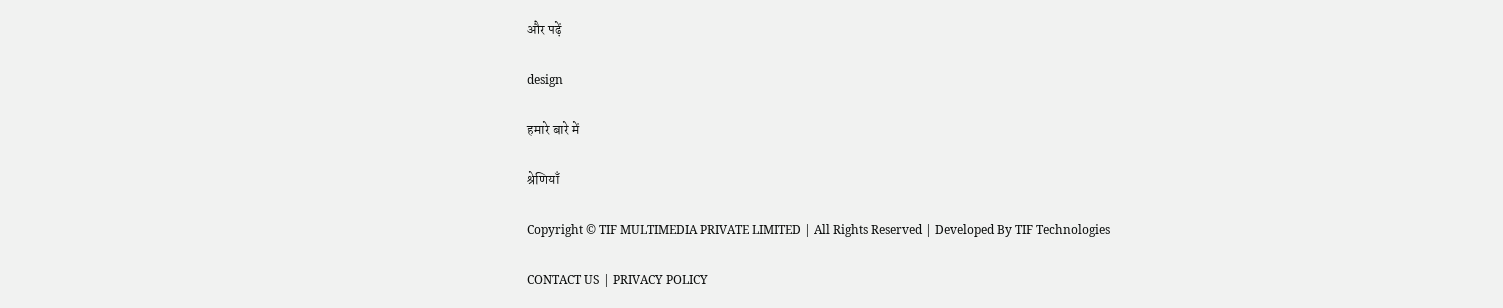और पढ़ें

design

हमारे बारे में

श्रेणियाँ

Copyright © TIF MULTIMEDIA PRIVATE LIMITED | All Rights Reserved | Developed By TIF Technologies

CONTACT US | PRIVACY POLICY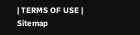| TERMS OF USE | Sitemap